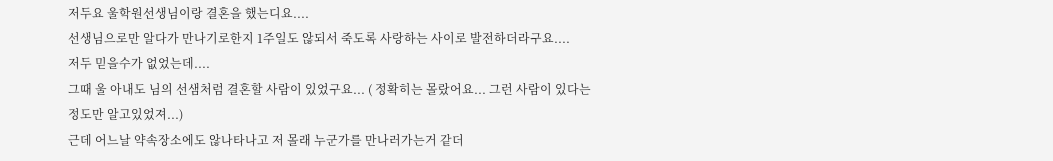저두요 울학원선생님이랑 결혼을 했는디요....
선생님으로만 알다가 만나기로한지 1주일도 않되서 죽도록 사랑하는 사이로 발전하더라구요....
저두 믿을수가 없었는데....
그때 울 아내도 님의 선샘처럼 결혼할 사람이 있었구요... ( 정확히는 몰랐어요... 그런 사람이 있다는 정도만 알고있었져...)
근데 어느날 약속장소에도 않나타나고 저 몰래 누군가를 만나러가는거 같더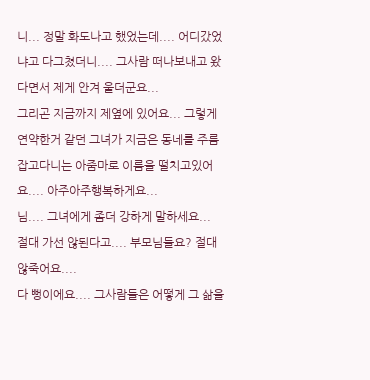니... 정말 화도나고 했었는데.... 어디갔었냐고 다그쳤더니.... 그사람 떠나보내고 왔다면서 제게 안겨 울더군요...
그리곤 지금까지 제옆에 있어요... 그렇게 연약한거 같던 그녀가 지금은 동네를 주름잡고다니는 아줌마로 이름을 떨치고있어요.... 아주아주행복하게요...
님.... 그녀에게 좀더 강하게 말하세요... 절대 가선 않된다고.... 부모님들요? 절대 않죽어요....
다 뻥이에요.... 그사람들은 어떻게 그 삶을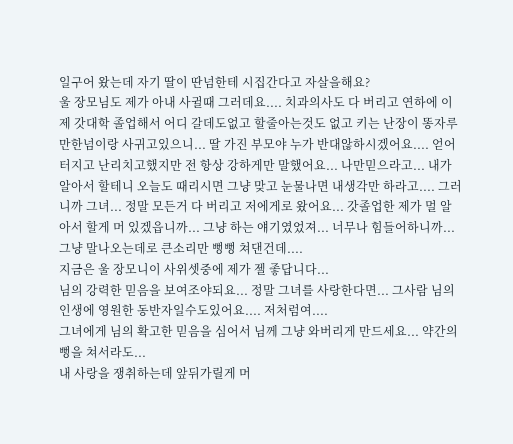일구어 왔는데 자기 딸이 딴넘한테 시집간다고 자살을해요?
울 장모님도 제가 아내 사귈때 그러데요.... 치과의사도 다 버리고 연하에 이제 갓대학 졸업해서 어디 갈데도없고 할줄아는것도 없고 키는 난장이 똥자루만한넘이랑 사귀고있으니... 딸 가진 부모야 누가 반대않하시겠어요.... 얻어터지고 난리치고했지만 전 항상 강하게만 말했어요... 나만믿으라고... 내가 알아서 할테니 오늘도 때리시면 그냥 맞고 눈물나면 내생각만 하라고.... 그러니까 그녀... 정말 모든거 다 버리고 저에게로 왔어요... 갓졸업한 제가 멀 알아서 할게 머 있겠읍니까... 그냥 하는 얘기였었져... 너무나 힘들어하니까... 그냥 말나오는데로 큰소리만 뻥뻥 쳐댄건데....
지금은 울 장모니이 사위셋중에 제가 젤 좋답니다...
님의 강력한 믿음을 보여조야되요... 정말 그녀를 사랑한다면... 그사람 님의 인생에 영원한 동반자일수도있어요.... 저처럼여....
그녀에게 님의 확고한 믿음을 심어서 님께 그냥 와버리게 만드세요... 약간의 뻥을 쳐서라도...
내 사랑을 쟁취하는데 앞뒤가릴게 머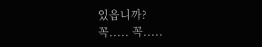있읍니까?
꼭..... 꼭.....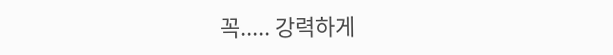꼭..... 강력하게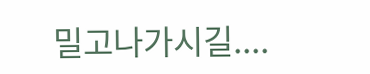밀고나가시길....